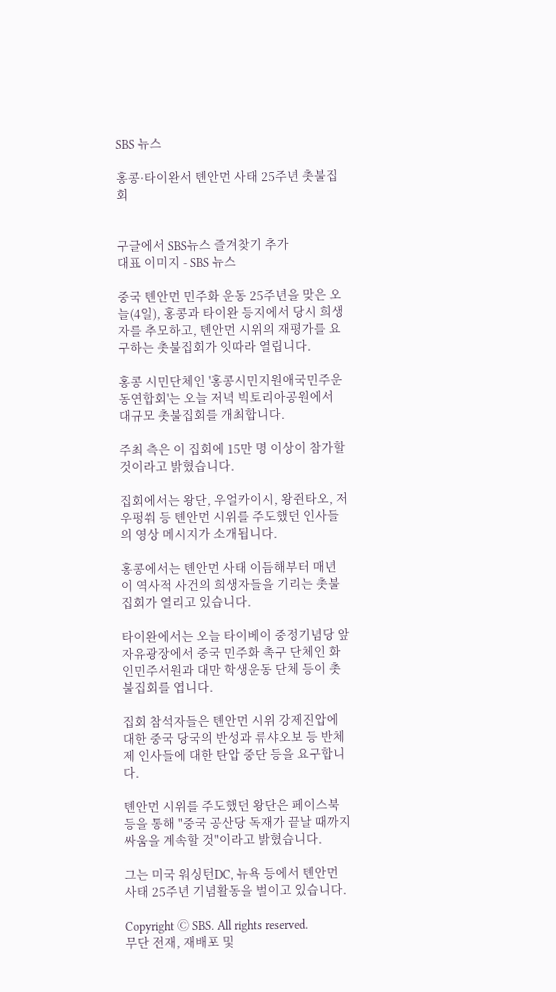SBS 뉴스

홍콩·타이완서 톈안먼 사태 25주년 촛불집회


구글에서 SBS뉴스 즐겨찾기 추가
대표 이미지 - SBS 뉴스

중국 톈안먼 민주화 운동 25주년을 맞은 오늘(4일), 홍콩과 타이완 등지에서 당시 희생자를 추모하고, 톈안먼 시위의 재평가를 요구하는 촛불집회가 잇따라 열립니다.

홍콩 시민단체인 '홍콩시민지원애국민주운동연합회'는 오늘 저녁 빅토리아공원에서 대규모 촛불집회를 개최합니다.

주최 측은 이 집회에 15만 명 이상이 참가할 것이라고 밝혔습니다.

집회에서는 왕단, 우얼카이시, 왕쥔타오, 저우펑쒀 등 톈안먼 시위를 주도했던 인사들의 영상 메시지가 소개됩니다.

홍콩에서는 톈안먼 사태 이듬해부터 매년 이 역사적 사건의 희생자들을 기리는 촛불집회가 열리고 있습니다.

타이완에서는 오늘 타이베이 중정기념당 앞 자유광장에서 중국 민주화 촉구 단체인 화인민주서원과 대만 학생운동 단체 등이 촛불집회를 엽니다.

집회 참석자들은 톈안먼 시위 강제진압에 대한 중국 당국의 반성과 류샤오보 등 반체제 인사들에 대한 탄압 중단 등을 요구합니다.

톈안먼 시위를 주도했던 왕단은 페이스북 등을 통해 "중국 공산당 독재가 끝날 때까지 싸움을 계속할 것"이라고 밝혔습니다.

그는 미국 워싱턴DC, 뉴욕 등에서 톈안먼 사태 25주년 기념활동을 벌이고 있습니다.

Copyright Ⓒ SBS. All rights reserved.
무단 전재, 재배포 및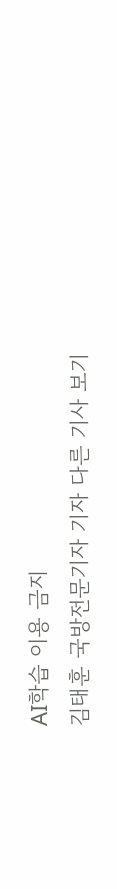AI학습 이용 금지
김태훈 국방전문기자 기자 다른 기사 보기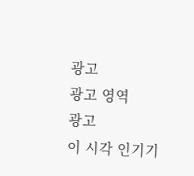광고
광고 영역
광고
이 시각 인기기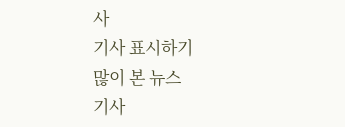사
기사 표시하기
많이 본 뉴스
기사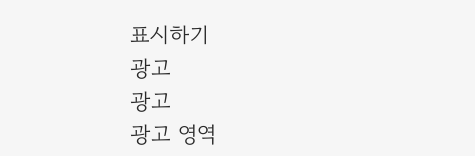표시하기
광고
광고
광고 영역